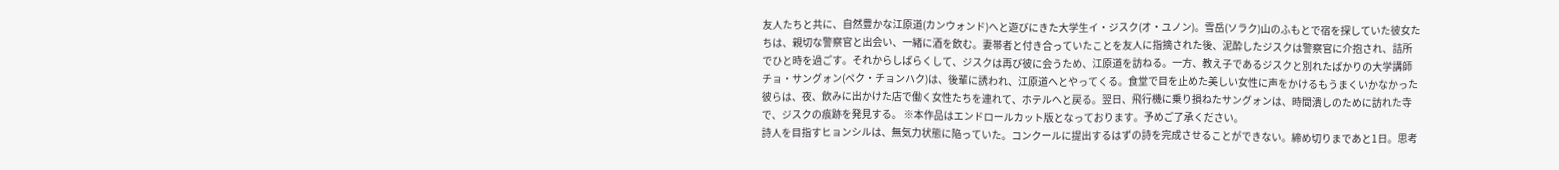友人たちと共に、自然豊かな江原道(カンウォンド)へと遊びにきた大学生イ・ジスク(オ・ユノン)。雪岳(ソラク)山のふもとで宿を探していた彼女たちは、親切な警察官と出会い、一緒に酒を飲む。妻帯者と付き合っていたことを友人に指摘された後、泥酔したジスクは警察官に介抱され、詰所でひと時を過ごす。それからしばらくして、ジスクは再び彼に会うため、江原道を訪ねる。一方、教え子であるジスクと別れたばかりの大学講師チョ・サングォン(ペク・チョンハク)は、後輩に誘われ、江原道へとやってくる。食堂で目を止めた美しい女性に声をかけるもうまくいかなかった彼らは、夜、飲みに出かけた店で働く女性たちを連れて、ホテルへと戻る。翌日、飛行機に乗り損ねたサングォンは、時間潰しのために訪れた寺で、ジスクの痕跡を発見する。 ※本作品はエンドロールカット版となっております。予めご了承ください。
詩人を目指すヒョンシルは、無気力状態に陥っていた。コンクールに提出するはずの詩を完成させることができない。締め切りまであと1日。思考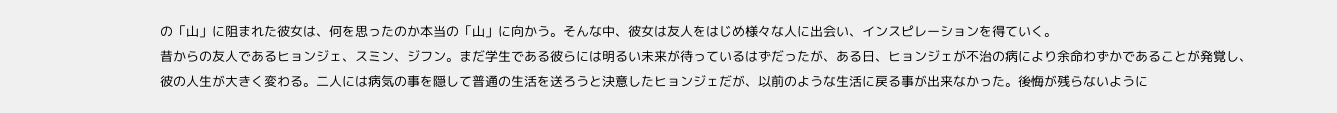の「山」に阻まれた彼女は、何を思ったのか本当の「山」に向かう。そんな中、彼女は友人をはじめ様々な人に出会い、インスピレーションを得ていく。
昔からの友人であるヒョンジェ、スミン、ジフン。まだ学生である彼らには明るい未来が待っているはずだったが、ある日、ヒョンジェが不治の病により余命わずかであることが発覚し、彼の人生が大きく変わる。二人には病気の事を隠して普通の生活を送ろうと決意したヒョンジェだが、以前のような生活に戻る事が出来なかった。後悔が残らないように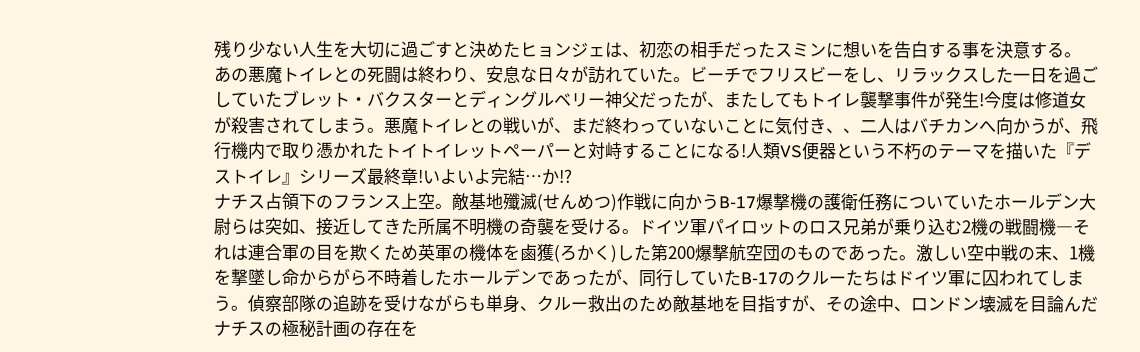残り少ない人生を大切に過ごすと決めたヒョンジェは、初恋の相手だったスミンに想いを告白する事を決意する。
あの悪魔トイレとの死闘は終わり、安息な日々が訪れていた。ビーチでフリスビーをし、リラックスした一日を過ごしていたブレット・バクスターとディングルベリー神父だったが、またしてもトイレ襲撃事件が発生!今度は修道女が殺害されてしまう。悪魔トイレとの戦いが、まだ終わっていないことに気付き、、二人はバチカンへ向かうが、飛行機内で取り憑かれたトイトイレットペーパーと対峙することになる!人類VS便器という不朽のテーマを描いた『デストイレ』シリーズ最終章!いよいよ完結…か!?
ナチス占領下のフランス上空。敵基地殲滅(せんめつ)作戦に向かうB-17爆撃機の護衛任務についていたホールデン大尉らは突如、接近してきた所属不明機の奇襲を受ける。ドイツ軍パイロットのロス兄弟が乗り込む2機の戦闘機―それは連合軍の目を欺くため英軍の機体を鹵獲(ろかく)した第200爆撃航空団のものであった。激しい空中戦の末、1機を撃墜し命からがら不時着したホールデンであったが、同行していたB-17のクルーたちはドイツ軍に囚われてしまう。偵察部隊の追跡を受けながらも単身、クルー救出のため敵基地を目指すが、その途中、ロンドン壊滅を目論んだナチスの極秘計画の存在を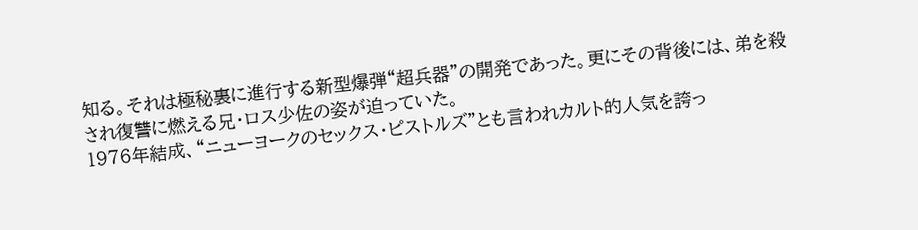知る。それは極秘裏に進行する新型爆弾“超兵器”の開発であった。更にその背後には、弟を殺され復讐に燃える兄・ロス少佐の姿が迫っていた。
1976年結成、“ニューヨークのセックス・ピストルズ”とも言われカルト的人気を誇っ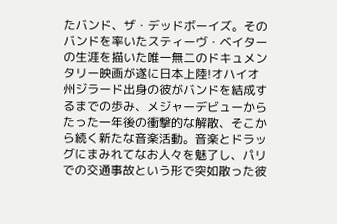たバンド、ザ・デッドボーイズ。そのバンドを率いたスティーヴ・ベイターの生涯を描いた唯一無二のドキュメンタリー映画が遂に日本上陸!オハイオ州ジラード出身の彼がバンドを結成するまでの歩み、メジャーデビューからたった一年後の衝撃的な解散、そこから続く新たな音楽活動。音楽とドラッグにまみれてなお人々を魅了し、パリでの交通事故という形で突如散った彼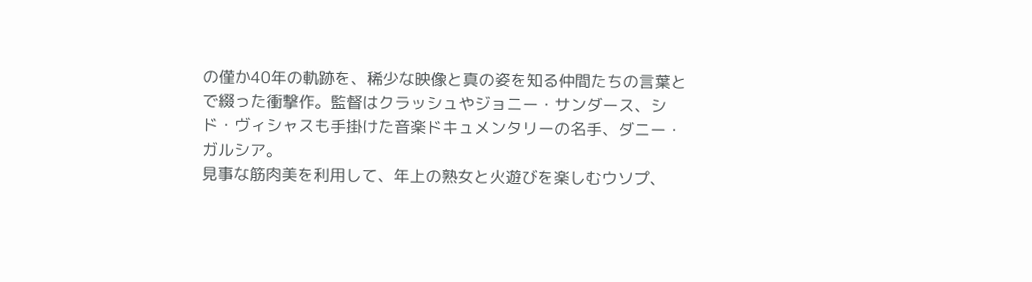の僅か40年の軌跡を、稀少な映像と真の姿を知る仲間たちの言葉とで綴った衝撃作。監督はクラッシュやジョニー・サンダース、シド・ヴィシャスも手掛けた音楽ドキュメンタリーの名手、ダニー・ガルシア。
見事な筋肉美を利用して、年上の熟女と火遊びを楽しむウソプ、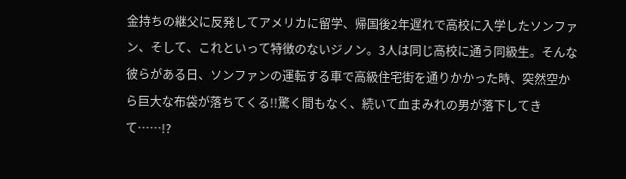金持ちの継父に反発してアメリカに留学、帰国後2年遅れで高校に入学したソンファン、そして、これといって特徴のないジノン。3人は同じ高校に通う同級生。そんな彼らがある日、ソンファンの運転する車で高級住宅街を通りかかった時、突然空から巨大な布袋が落ちてくる!!驚く間もなく、続いて血まみれの男が落下してきて……!?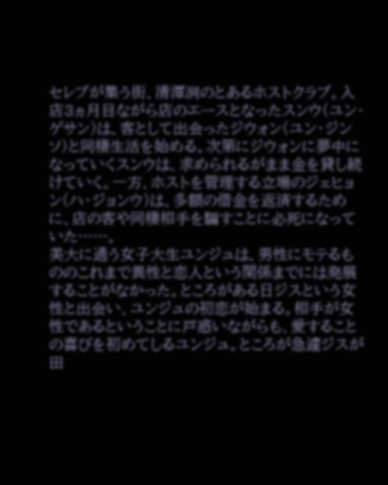セレブが集う街、清潭洞のとあるホストクラブ。入店3ヵ月目ながら店のエースとなったスンウ(ユン・ゲサン)は、客として出会ったジウォン(ユン・ジンソ)と同棲生活を始める。次第にジウォンに夢中になっていくスンウは、求められるがまま金を貸し続けていく。一方、ホストを管理する立場のジェヒョン(ハ・ジョンウ)は、多額の借金を返済するために、店の客や同棲相手を騙すことに必死になっていた……。
美大に通う女子大生ユンジュは、男性にモテるもののこれまで異性と恋人という関係までには発展することがなかった。ところがある日ジスという女性と出会い、ユンジュの初恋が始まる。相手が女性であるということに戸惑いながらも、愛することの喜びを初めてしるユンジュ。ところが急遽ジスが田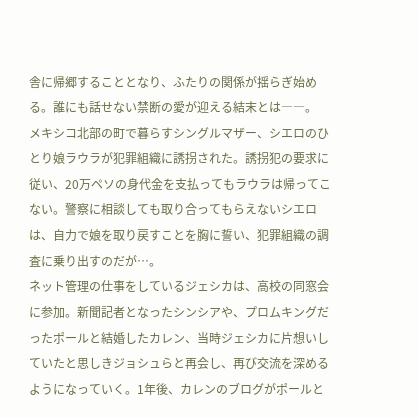舎に帰郷することとなり、ふたりの関係が揺らぎ始める。誰にも話せない禁断の愛が迎える結末とは――。
メキシコ北部の町で暮らすシングルマザー、シエロのひとり娘ラウラが犯罪組織に誘拐された。誘拐犯の要求に従い、20万ペソの身代金を支払ってもラウラは帰ってこない。警察に相談しても取り合ってもらえないシエロは、自力で娘を取り戻すことを胸に誓い、犯罪組織の調査に乗り出すのだが…。
ネット管理の仕事をしているジェシカは、高校の同窓会に参加。新聞記者となったシンシアや、プロムキングだったポールと結婚したカレン、当時ジェシカに片想いしていたと思しきジョシュらと再会し、再び交流を深めるようになっていく。1年後、カレンのブログがポールと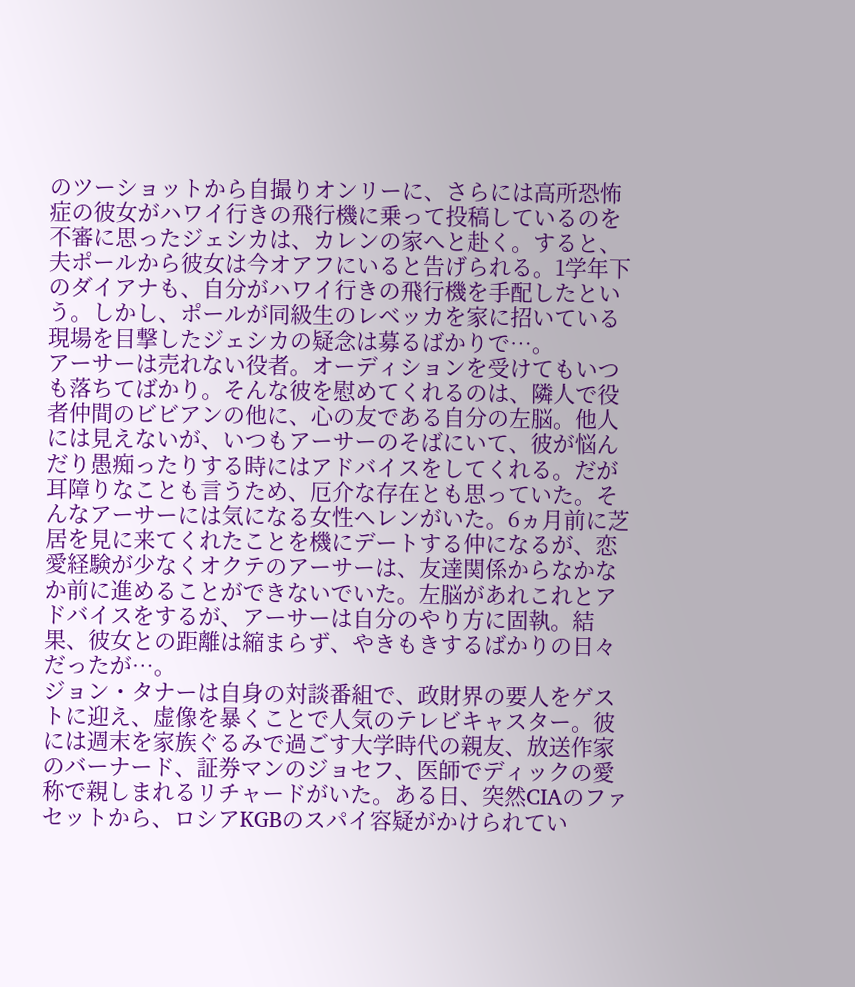のツーショットから自撮りオンリーに、さらには高所恐怖症の彼女がハワイ行きの飛行機に乗って投稿しているのを不審に思ったジェシカは、カレンの家へと赴く。すると、夫ポールから彼女は今オアフにいると告げられる。1学年下のダイアナも、自分がハワイ行きの飛行機を手配したという。しかし、ポールが同級生のレベッカを家に招いている現場を目撃したジェシカの疑念は募るばかりで…。
アーサーは売れない役者。オーディションを受けてもいつも落ちてばかり。そんな彼を慰めてくれるのは、隣人で役者仲間のビビアンの他に、心の友である自分の左脳。他人には見えないが、いつもアーサーのそばにいて、彼が悩んだり愚痴ったりする時にはアドバイスをしてくれる。だが耳障りなことも言うため、厄介な存在とも思っていた。そんなアーサーには気になる女性ヘレンがいた。6ヵ月前に芝居を見に来てくれたことを機にデートする仲になるが、恋愛経験が少なくオクテのアーサーは、友達関係からなかなか前に進めることができないでいた。左脳があれこれとアドバイスをするが、アーサーは自分のやり方に固執。結果、彼女との距離は縮まらず、やきもきするばかりの日々だったが…。
ジョン・タナーは自身の対談番組で、政財界の要人をゲストに迎え、虚像を暴くことで人気のテレビキャスター。彼には週末を家族ぐるみで過ごす大学時代の親友、放送作家のバーナード、証券マンのジョセフ、医師でディックの愛称で親しまれるリチャードがいた。ある日、突然CIAのファセットから、ロシアKGBのスパイ容疑がかけられてい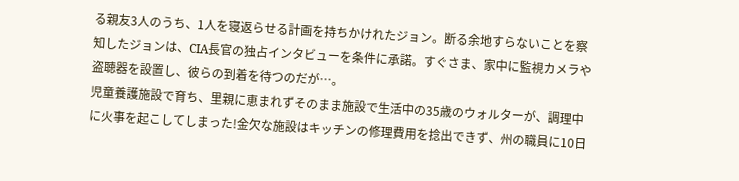る親友3人のうち、1人を寝返らせる計画を持ちかけれたジョン。断る余地すらないことを察知したジョンは、CIA長官の独占インタビューを条件に承諾。すぐさま、家中に監視カメラや盗聴器を設置し、彼らの到着を待つのだが…。
児童養護施設で育ち、里親に恵まれずそのまま施設で生活中の35歳のウォルターが、調理中に火事を起こしてしまった!金欠な施設はキッチンの修理費用を捻出できず、州の職員に10日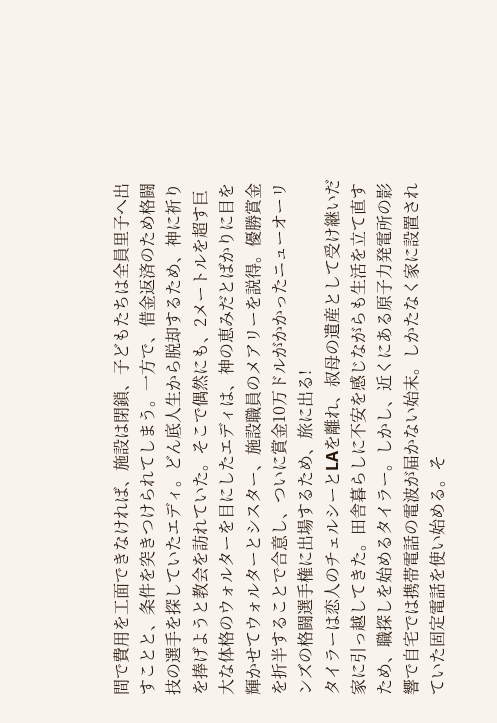間で費用を工面できなければ、施設は閉鎖、子どもたちは全員里子へ出すことと、条件を突きつけられてしまう。一方で、借金返済のため格闘技の選手を探していたエディ。どん底人生から脱却するため、神に祈りを捧げようと教会を訪れていた。そこで偶然にも、2メートルを超す巨大な体格のウォルターを目にしたエディは、神の恵みだとばかりに目を輝かせてウォルターとシスター、施設職員のメアリーを説得。優勝賞金を折半することで合意し、ついに賞金10万ドルがかかったニューオーリンズの格闘選手権に出場するため、旅に出る!
タイラーは恋人のチェルシーとLAを離れ、叔母の遺産として受け継いだ家に引っ越してきた。田舎暮らしに不安を感じながらも生活を立て直すため、職探しを始めるタイラー。しかし、近くにある原子力発電所の影響で自宅では携帯電話の電波が届かない始末。しかたなく家に設置されていた固定電話を使い始める。そ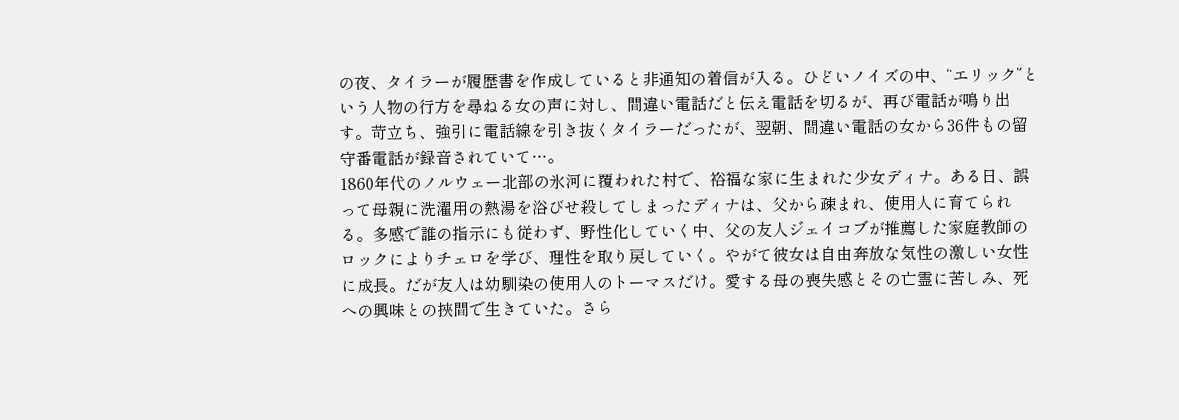の夜、タイラーが履歴書を作成していると非通知の着信が入る。ひどいノイズの中、“エリック”という人物の行方を尋ねる女の声に対し、間違い電話だと伝え電話を切るが、再び電話が鳴り出す。苛立ち、強引に電話線を引き抜くタイラーだったが、翌朝、間違い電話の女から36件もの留守番電話が録音されていて…。
1860年代のノルウェー北部の氷河に覆われた村で、裕福な家に生まれた少女ディナ。ある日、誤って母親に洗濯用の熱湯を浴びせ殺してしまったディナは、父から疎まれ、使用人に育てられる。多感で誰の指示にも従わず、野性化していく中、父の友人ジェイコブが推薦した家庭教師のロックによりチェロを学び、理性を取り戻していく。やがて彼女は自由奔放な気性の激しい女性に成長。だが友人は幼馴染の使用人のトーマスだけ。愛する母の喪失感とその亡霊に苦しみ、死への興味との挾間で生きていた。さら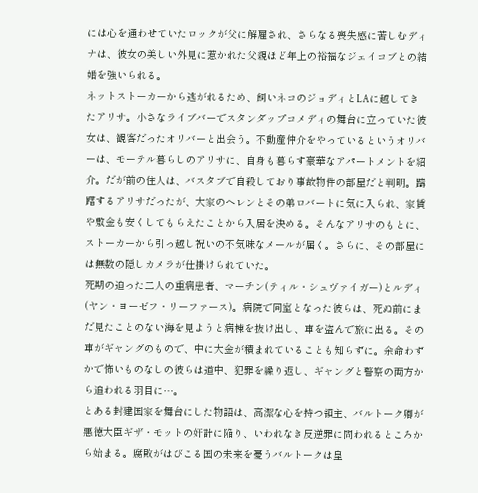には心を通わせていたロックが父に解雇され、さらなる喪失感に苦しむディナは、彼女の美しい外見に惹かれた父親ほど年上の裕福なジェイコブとの結婚を強いられる。
ネットストーカーから逃がれるため、飼いネコのジョディとLAに越してきたアリサ。小さなライブバーでスタンダップコメディの舞台に立っていた彼女は、観客だったオリバーと出会う。不動産仲介をやっているというオリバーは、モーテル暮らしのアリサに、自身も暮らす豪華なアパートメントを紹介。だが前の住人は、バスタブで自殺しており事故物件の部屋だと判明。躊躇するアリサだったが、大家のヘレンとその弟ロバートに気に入られ、家賃や敷金も安くしてもらえたことから入居を決める。そんなアリサのもとに、ストーカーから引っ越し祝いの不気味なメールが届く。さらに、その部屋には無数の隠しカメラが仕掛けられていた。
死期の迫った二人の重病患者、マーチン(ティル・シュヴァイガー)とルディ(ヤン・ヨーゼフ・リーファース)。病院で同室となった彼らは、死ぬ前にまだ見たことのない海を見ようと病棟を抜け出し、車を盗んで旅に出る。その車がギャングのもので、中に大金が積まれていることも知らずに。余命わずかで怖いものなしの彼らは道中、犯罪を繰り返し、ギャングと警察の両方から追われる羽目に…。
とある封建国家を舞台にした物語は、高潔な心を持つ領主、バルトーク卿が悪徳大臣ギザ・モットの奸計に陥り、いわれなき反逆罪に問われるところから始まる。腐敗がはびこる国の未来を憂うバルトークは皇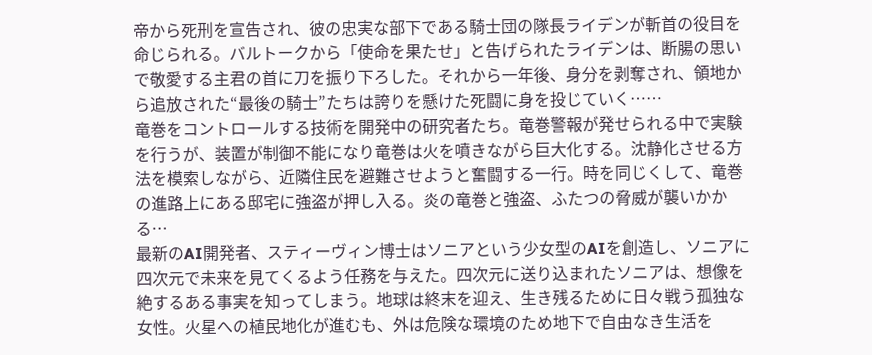帝から死刑を宣告され、彼の忠実な部下である騎士団の隊長ライデンが斬首の役目を命じられる。バルトークから「使命を果たせ」と告げられたライデンは、断腸の思いで敬愛する主君の首に刀を振り下ろした。それから一年後、身分を剥奪され、領地から追放された“最後の騎士”たちは誇りを懸けた死闘に身を投じていく……
竜巻をコントロールする技術を開発中の研究者たち。竜巻警報が発せられる中で実験を行うが、装置が制御不能になり竜巻は火を噴きながら巨大化する。沈静化させる方法を模索しながら、近隣住民を避難させようと奮闘する一行。時を同じくして、竜巻の進路上にある邸宅に強盗が押し入る。炎の竜巻と強盗、ふたつの脅威が襲いかかる…
最新のAI開発者、スティーヴィン博士はソニアという少女型のAIを創造し、ソニアに四次元で未来を見てくるよう任務を与えた。四次元に送り込まれたソニアは、想像を絶するある事実を知ってしまう。地球は終末を迎え、生き残るために日々戦う孤独な女性。火星への植民地化が進むも、外は危険な環境のため地下で自由なき生活を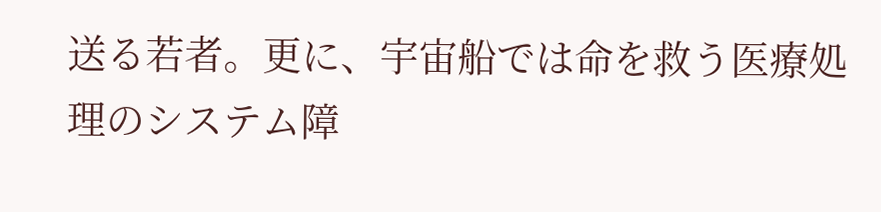送る若者。更に、宇宙船では命を救う医療処理のシステム障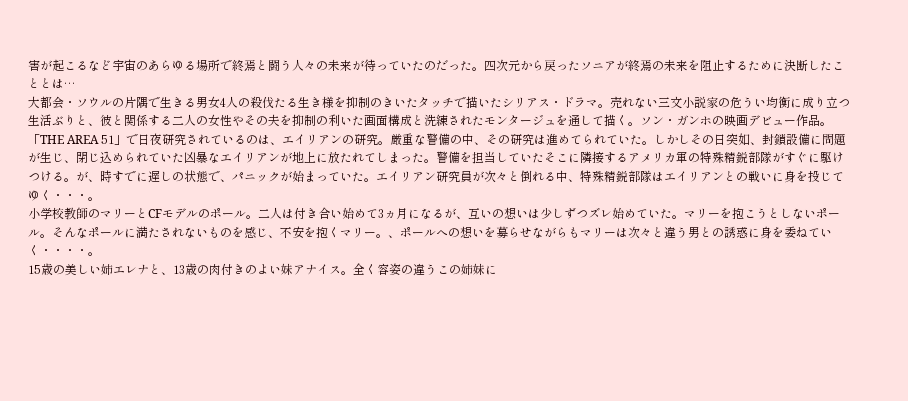害が起こるなど宇宙のあらゆる場所で終焉と闘う人々の未来が待っていたのだった。四次元から戻ったソニアが終焉の未来を阻止するために決断したこととは…
大都会・ソウルの片隅で生きる男女4人の殺伐たる生き様を抑制のきいたタッチで描いたシリアス・ドラマ。売れない三文小説家の危うい均衡に成り立つ生活ぶりと、彼と関係する二人の女性やその夫を抑制の利いた画面構成と洗練されたモンタージュを通して描く。ソン・ガンホの映画デビュー作品。
「THE AREA 51」で日夜研究されているのは、エイリアンの研究。厳重な警備の中、その研究は進めてられていた。しかしその日突如、封鎖設備に問題が生じ、閉じ込められていた凶暴なエイリアンが地上に放たれてしまった。警備を担当していたそこに隣接するアメリカ軍の特殊精鋭部隊がすぐに駆けつける。が、時すでに遅しの状態で、パニックが始まっていた。エイリアン研究員が次々と倒れる中、特殊精鋭部隊はエイリアンとの戦いに身を投じてゆく・・・。
小学校教師のマリーとCFモデルのポール。二人は付き合い始めて3ヵ月になるが、互いの想いは少しずつズレ始めていた。マリーを抱こうとしないポール。そんなポールに満たされないものを感じ、不安を抱くマリー。、ポールへの想いを募らせながらもマリーは次々と違う男との誘惑に身を委ねていく・・・・。
15歳の美しい姉エレナと、13歳の肉付きのよい妹アナイス。全く容姿の違うこの姉妹に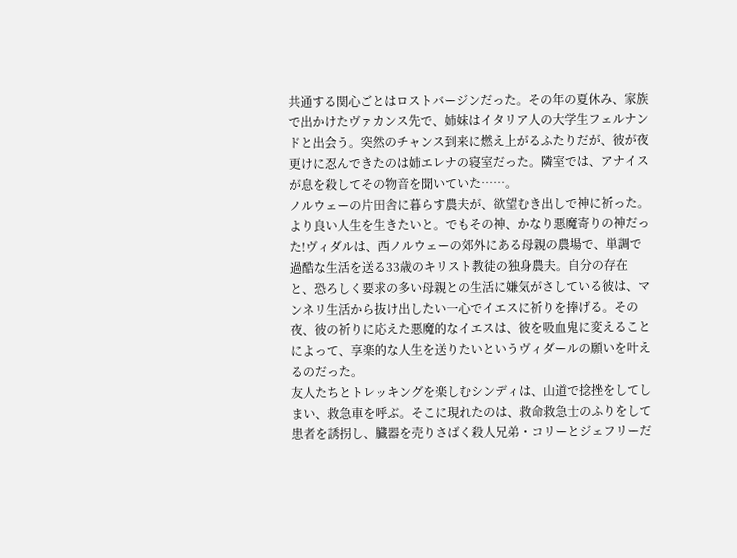共通する関心ごとはロストバージンだった。その年の夏休み、家族で出かけたヴァカンス先で、姉妹はイタリア人の大学生フェルナンドと出会う。突然のチャンス到来に燃え上がるふたりだが、彼が夜更けに忍んできたのは姉エレナの寝室だった。隣室では、アナイスが息を殺してその物音を聞いていた……。
ノルウェーの片田舎に暮らす農夫が、欲望むき出しで神に祈った。より良い人生を生きたいと。でもその神、かなり悪魔寄りの神だった!ヴィダルは、西ノルウェーの郊外にある母親の農場で、単調で過酷な生活を送る33歳のキリスト教徒の独身農夫。自分の存在と、恐ろしく要求の多い母親との生活に嫌気がさしている彼は、マンネリ生活から抜け出したい一心でイエスに祈りを捧げる。その夜、彼の祈りに応えた悪魔的なイエスは、彼を吸血鬼に変えることによって、享楽的な人生を送りたいというヴィダールの願いを叶えるのだった。
友人たちとトレッキングを楽しむシンディは、山道で捻挫をしてしまい、救急車を呼ぶ。そこに現れたのは、救命救急士のふりをして患者を誘拐し、臓器を売りさばく殺人兄弟・コリーとジェフリーだ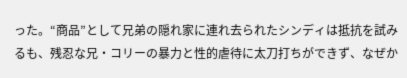った。“商品”として兄弟の隠れ家に連れ去られたシンディは抵抗を試みるも、残忍な兄・コリーの暴力と性的虐待に太刀打ちができず、なぜか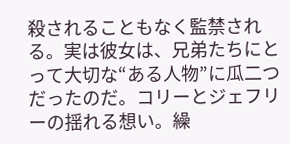殺されることもなく監禁される。実は彼女は、兄弟たちにとって大切な“ある人物”に瓜二つだったのだ。コリーとジェフリーの揺れる想い。繰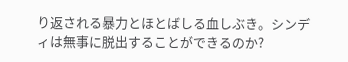り返される暴力とほとばしる血しぶき。シンディは無事に脱出することができるのか?